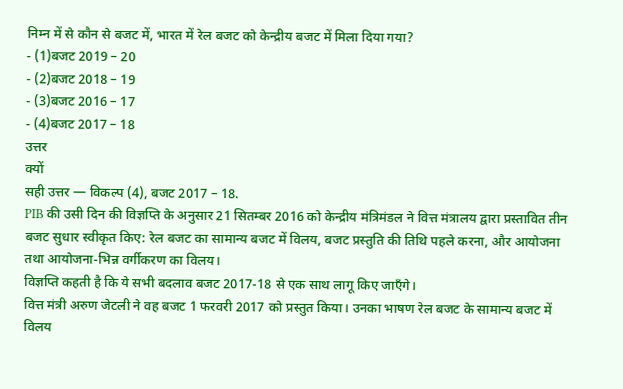निम्न में से कौन से बजट में, भारत में रेल बजट को केन्द्रीय बजट में मिला दिया गया?
- (1)बजट 2019 – 20
- (2)बजट 2018 – 19
- (3)बजट 2016 – 17
- (4)बजट 2017 – 18
उत्तर
क्यों
सही उत्तर — विकल्प (4), बजट 2017 – 18.
PIB की उसी दिन की विज्ञप्ति के अनुसार 21 सितम्बर 2016 को केन्द्रीय मंत्रिमंडल ने वित्त मंत्रालय द्वारा प्रस्तावित तीन बजट सुधार स्वीकृत किए: रेल बजट का सामान्य बजट में विलय, बजट प्रस्तुति की तिथि पहले करना, और आयोजना तथा आयोजना-भिन्न वर्गीकरण का विलय।
विज्ञप्ति कहती है कि ये सभी बदलाव बजट 2017-18 से एक साथ लागू किए जाएँगे।
वित्त मंत्री अरुण जेटली ने वह बजट 1 फरवरी 2017 को प्रस्तुत किया। उनका भाषण रेल बजट के सामान्य बजट में विलय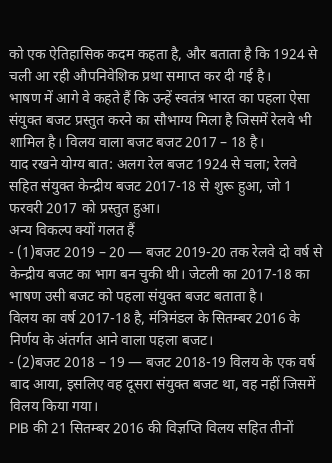को एक ऐतिहासिक कदम कहता है, और बताता है कि 1924 से चली आ रही औपनिवेशिक प्रथा समाप्त कर दी गई है।
भाषण में आगे वे कहते हैं कि उन्हें स्वतंत्र भारत का पहला ऐसा संयुक्त बजट प्रस्तुत करने का सौभाग्य मिला है जिसमें रेलवे भी शामिल है। विलय वाला बजट बजट 2017 – 18 है।
याद रखने योग्य बात: अलग रेल बजट 1924 से चला; रेलवे सहित संयुक्त केन्द्रीय बजट 2017-18 से शुरू हुआ, जो 1 फरवरी 2017 को प्रस्तुत हुआ।
अन्य विकल्प क्यों गलत हैं
- (1)बजट 2019 – 20 — बजट 2019-20 तक रेलवे दो वर्ष से केन्द्रीय बजट का भाग बन चुकी थी। जेटली का 2017-18 का भाषण उसी बजट को पहला संयुक्त बजट बताता है।
विलय का वर्ष 2017-18 है, मंत्रिमंडल के सितम्बर 2016 के निर्णय के अंतर्गत आने वाला पहला बजट।
- (2)बजट 2018 – 19 — बजट 2018-19 विलय के एक वर्ष बाद आया, इसलिए वह दूसरा संयुक्त बजट था, वह नहीं जिसमें विलय किया गया।
PIB की 21 सितम्बर 2016 की विज्ञप्ति विलय सहित तीनों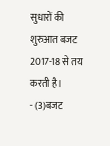सुधारों की शुरुआत बजट 2017-18 से तय करती है।
- (3)बजट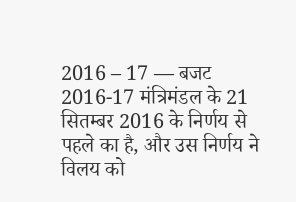2016 – 17 — बजट 2016-17 मंत्रिमंडल के 21 सितम्बर 2016 के निर्णय से पहले का है, और उस निर्णय ने विलय को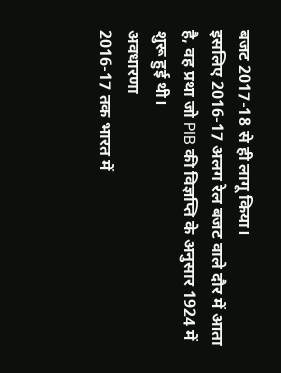बजट 2017-18 से ही लागू किया।
इसलिए 2016-17 अलग रेल बजट वाले दौर में आता है, वह प्रथा जो PIB की विज्ञप्ति के अनुसार 1924 में शुरू हुई थी।
अवधारणा
2016-17 तक भारत में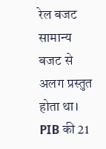रेल बजट सामान्य बजट से अलग प्रस्तुत होता था। PIB की 21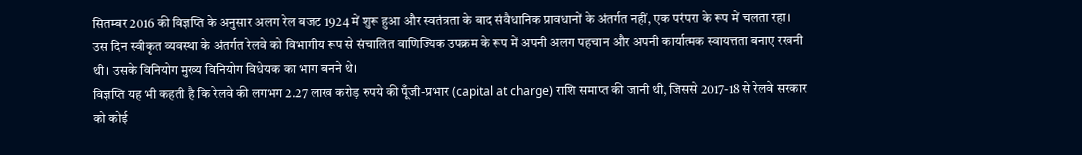सितम्बर 2016 की विज्ञप्ति के अनुसार अलग रेल बजट 1924 में शुरू हुआ और स्वतंत्रता के बाद संवैधानिक प्रावधानों के अंतर्गत नहीं, एक परंपरा के रूप में चलता रहा।
उस दिन स्वीकृत व्यवस्था के अंतर्गत रेलवे को विभागीय रूप से संचालित वाणिज्यिक उपक्रम के रूप में अपनी अलग पहचान और अपनी कार्यात्मक स्वायत्तता बनाए रखनी थी। उसके विनियोग मुख्य विनियोग विधेयक का भाग बनने थे।
विज्ञप्ति यह भी कहती है कि रेलवे की लगभग 2.27 लाख करोड़ रुपये की पूँजी-प्रभार (capital at charge) राशि समाप्त की जानी थी, जिससे 2017-18 से रेलवे सरकार को कोई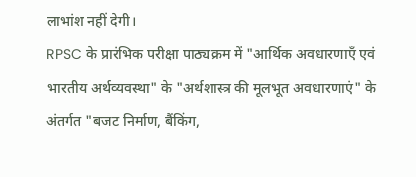लाभांश नहीं देगी।
RPSC के प्रारंभिक परीक्षा पाठ्यक्रम में "आर्थिक अवधारणाएँ एवं भारतीय अर्थव्यवस्था" के "अर्थशास्त्र की मूलभूत अवधारणाएं" के अंतर्गत "बजट निर्माण, बैंकिंग,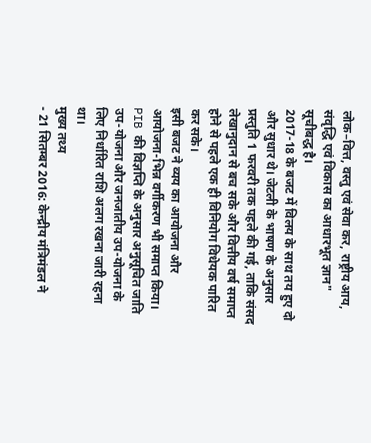लोक–वित्त, वस्तु एवं सेवा कर, राष्ट्रीय आय, संवृद्धि एवं विकास का आधारभूत ज्ञान" सूचीबद्ध है।
2017-18 के बजट में विलय के साथ तय हुए दो और सुधार थे। जेटली के भाषण के अनुसार प्रस्तुति 1 फरवरी तक पहले की गई, ताकि संसद लेखानुदान से बच सके और वित्तीय वर्ष समाप्त होने से पहले एक ही विनियोग विधेयक पारित कर सके।
इसी बजट ने व्यय का आयोजना और आयोजना-भिन्न वर्गीकरण भी समाप्त किया। PIB की विज्ञप्ति के अनुसार अनुसूचित जाति उप-योजना और जनजातीय उप-योजना के लिए निर्धारित राशि अलग रखना जारी रहना था।
मुख्य तथ्य
- 21 सितम्बर 2016: केन्द्रीय मंत्रिमंडल ने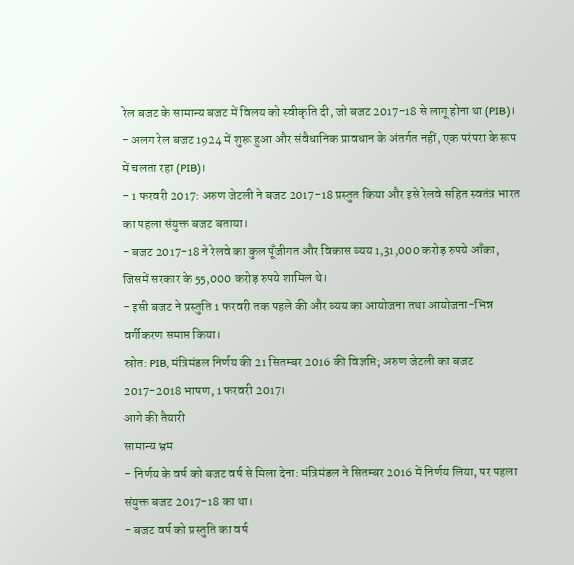रेल बजट के सामान्य बजट में विलय को स्वीकृति दी, जो बजट 2017-18 से लागू होना था (PIB)।
- अलग रेल बजट 1924 में शुरू हुआ और संवैधानिक प्रावधान के अंतर्गत नहीं, एक परंपरा के रूप में चलता रहा (PIB)।
- 1 फरवरी 2017: अरुण जेटली ने बजट 2017-18 प्रस्तुत किया और इसे रेलवे सहित स्वतंत्र भारत का पहला संयुक्त बजट बताया।
- बजट 2017-18 ने रेलवे का कुल पूँजीगत और विकास व्यय 1,31,000 करोड़ रुपये आँका, जिसमें सरकार के 55,000 करोड़ रुपये शामिल थे।
- इसी बजट ने प्रस्तुति 1 फरवरी तक पहले की और व्यय का आयोजना तथा आयोजना-भिन्न वर्गीकरण समाप्त किया।
स्रोत: PIB, मंत्रिमंडल निर्णय की 21 सितम्बर 2016 की विज्ञप्ति; अरुण जेटली का बजट 2017-2018 भाषण, 1 फरवरी 2017।
आगे की तैयारी
सामान्य भ्रम
- निर्णय के वर्ष को बजट वर्ष से मिला देना: मंत्रिमंडल ने सितम्बर 2016 में निर्णय लिया, पर पहला संयुक्त बजट 2017-18 का था।
- बजट वर्ष को प्रस्तुति का वर्ष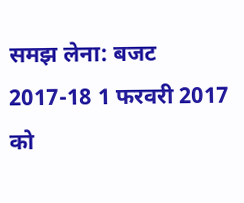समझ लेना: बजट 2017-18 1 फरवरी 2017 को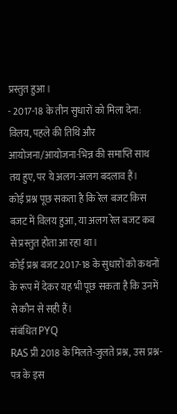प्रस्तुत हुआ।
- 2017-18 के तीन सुधारों को मिला देना: विलय, पहले की तिथि और आयोजना/आयोजना-भिन्न की समाप्ति साथ तय हुए, पर ये अलग-अलग बदलाव हैं।
कोई प्रश्न पूछ सकता है कि रेल बजट किस बजट में विलय हुआ, या अलग रेल बजट कब से प्रस्तुत होता आ रहा था।
कोई प्रश्न बजट 2017-18 के सुधारों को कथनों के रूप में देकर यह भी पूछ सकता है कि उनमें से कौन से सही हैं।
संबंधित PYQ
RAS प्री 2018 के मिलते-जुलते प्रश्न, उस प्रश्न-पत्र के इस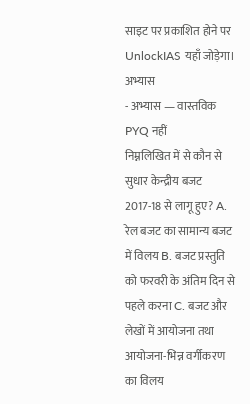साइट पर प्रकाशित होने पर UnlockIAS यहाँ जोड़ेगा।
अभ्यास
- अभ्यास — वास्तविक PYQ नहीं
निम्नलिखित में से कौन से सुधार केन्द्रीय बजट 2017-18 से लागू हुए? A. रेल बजट का सामान्य बजट में विलय B. बजट प्रस्तुति को फरवरी के अंतिम दिन से पहले करना C. बजट और लेखों में आयोजना तथा आयोजना-भिन्न वर्गीकरण का विलय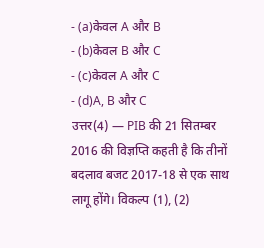- (a)केवल A और B
- (b)केवल B और C
- (c)केवल A और C
- (d)A, B और C
उत्तर(4) — PIB की 21 सितम्बर 2016 की विज्ञप्ति कहती है कि तीनों बदलाव बजट 2017-18 से एक साथ लागू होंगे। विकल्प (1), (2)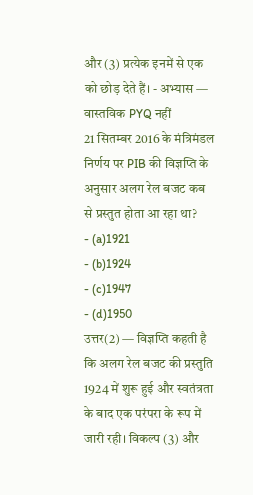और (3) प्रत्येक इनमें से एक को छोड़ देते हैं। - अभ्यास — वास्तविक PYQ नहीं
21 सितम्बर 2016 के मंत्रिमंडल निर्णय पर PIB की विज्ञप्ति के अनुसार अलग रेल बजट कब से प्रस्तुत होता आ रहा था?
- (a)1921
- (b)1924
- (c)1947
- (d)1950
उत्तर(2) — विज्ञप्ति कहती है कि अलग रेल बजट की प्रस्तुति 1924 में शुरू हुई और स्वतंत्रता के बाद एक परंपरा के रूप में जारी रही। विकल्प (3) और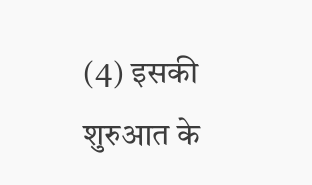(4) इसकी शुरुआत के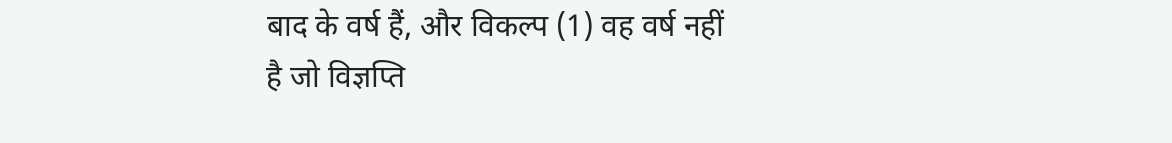बाद के वर्ष हैं, और विकल्प (1) वह वर्ष नहीं है जो विज्ञप्ति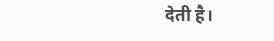देती है।